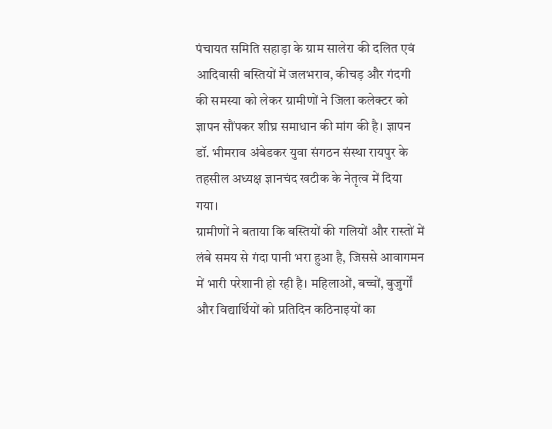पंचायत समिति सहाड़ा के ग्राम सालेरा की दलित एवं आदिवासी बस्तियों में जलभराव, कीचड़ और गंदगी की समस्या को लेकर ग्रामीणों ने जिला कलेक्टर को ज्ञापन सौंपकर शीघ्र समाधान की मांग की है। ज्ञापन डॉ. भीमराव अंबेडकर युवा संगठन संस्था रायपुर के तहसील अध्यक्ष ज्ञानचंद खटीक के नेतृत्व में दिया गया।
ग्रामीणों ने बताया कि बस्तियों की गलियों और रास्तों में लंबे समय से गंदा पानी भरा हुआ है, जिससे आवागमन में भारी परेशानी हो रही है। महिलाओं, बच्चों, बुजुर्गों और विद्यार्थियों को प्रतिदिन कठिनाइयों का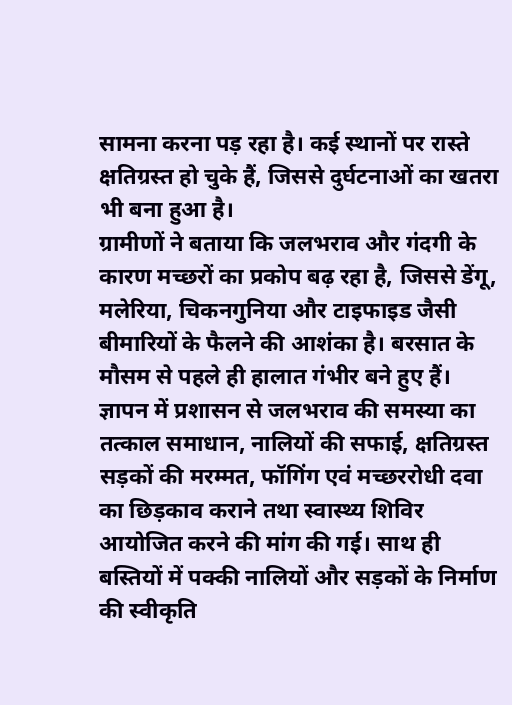सामना करना पड़ रहा है। कई स्थानों पर रास्ते क्षतिग्रस्त हो चुके हैं, जिससे दुर्घटनाओं का खतरा भी बना हुआ है।
ग्रामीणों ने बताया कि जलभराव और गंदगी के कारण मच्छरों का प्रकोप बढ़ रहा है, जिससे डेंगू, मलेरिया, चिकनगुनिया और टाइफाइड जैसी बीमारियों के फैलने की आशंका है। बरसात के मौसम से पहले ही हालात गंभीर बने हुए हैं।
ज्ञापन में प्रशासन से जलभराव की समस्या का तत्काल समाधान, नालियों की सफाई, क्षतिग्रस्त सड़कों की मरम्मत, फॉगिंग एवं मच्छररोधी दवा का छिड़काव कराने तथा स्वास्थ्य शिविर आयोजित करने की मांग की गई। साथ ही बस्तियों में पक्की नालियों और सड़कों के निर्माण की स्वीकृति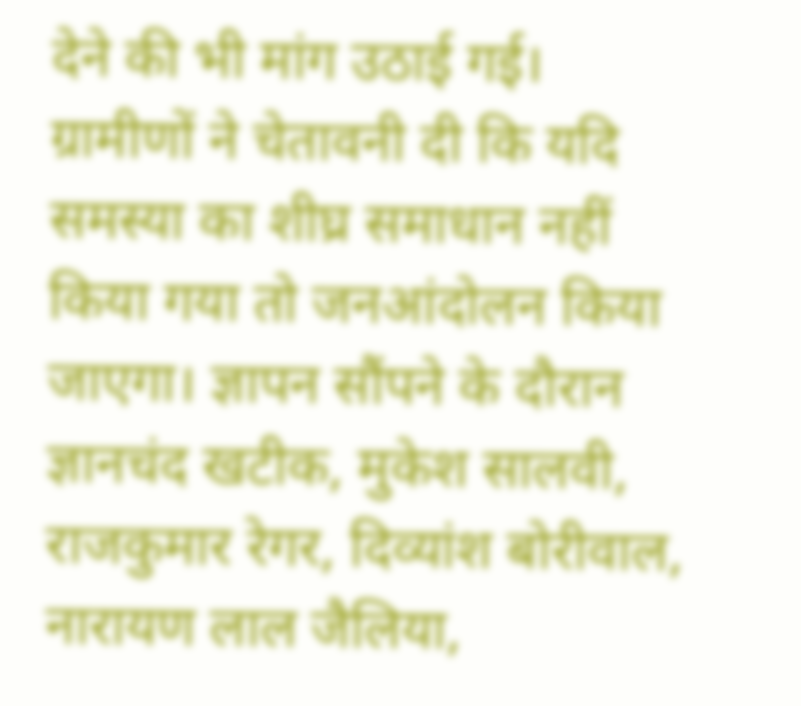देने की भी मांग उठाई गई।
ग्रामीणों ने चेतावनी दी कि यदि समस्या का शीघ्र समाधान नहीं किया गया तो जनआंदोलन किया जाएगा। ज्ञापन सौंपने के दौरान ज्ञानचंद खटीक, मुकेश सालवी, राजकुमार रेगर, दिव्यांश बोरीवाल, नारायण लाल जैलिया,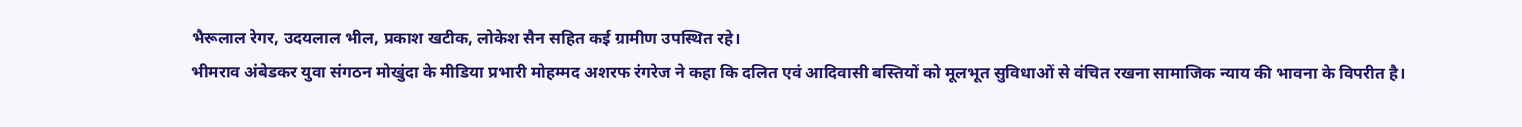भैरूलाल रेगर, उदयलाल भील, प्रकाश खटीक, लोकेश सैन सहित कई ग्रामीण उपस्थित रहे।
भीमराव अंबेडकर युवा संगठन मोखुंदा के मीडिया प्रभारी मोहम्मद अशरफ रंगरेज ने कहा कि दलित एवं आदिवासी बस्तियों को मूलभूत सुविधाओं से वंचित रखना सामाजिक न्याय की भावना के विपरीत है।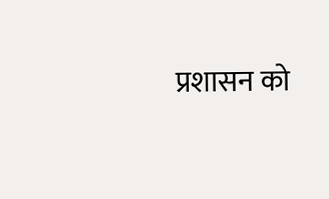प्रशासन को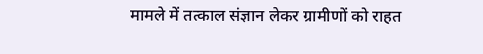मामले में तत्काल संज्ञान लेकर ग्रामीणों को राहत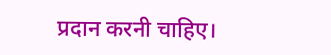प्रदान करनी चाहिए।